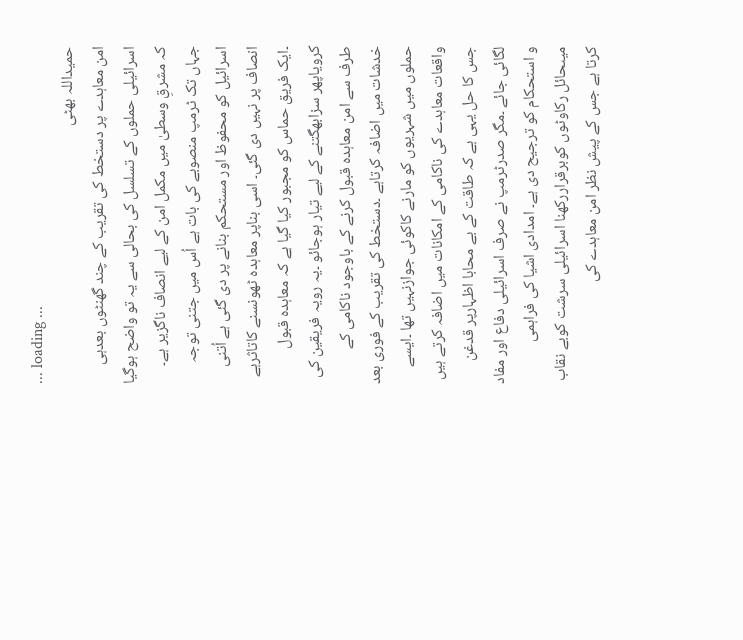... loading ...
حمیداللہ بھٹی
امن معاہدے پر دستخط کی تقریب کے چند گھنٹوں بعدہی اسرائیلی حملوں کے تسلسل کی بحالی سے یہ تو واضح ہوگیا کہ مشرقِ وسطیٰ میں مکمل امن کے لیے انصاف ناگزیر ہے۔ جہاں تک ٹرمپ منصوبے کی بات ہے اُس میں جتنی توجہ اسرائیل کو محفوظ اور مستحکم بنانے پر دی گئی ہے اُتنی انصاف پر نہیں دی گئی۔ اسی بناپر معاہدہ ٹھونسنے کاتاثرہے ۔ایک فریق حماس کو مجبور کیا گیا ہے کہ معاہدہ قبول کرویاپھر سزابھگتنے کے لیے تیار ہوجائو ۔یہ رویہ فریقین کی طرف سے امن معاہدہ قبول کرنے کے باوجود ناکامی کے خدشات میں اضافہ کرتاہے ۔دستخط کی تقریب کے فوری بعد حملوں میں شہریوں کو مارنے کاکوئی جوازنہیں تھا ۔ایسے واقعات معاہدے کی ناکامی کے امکانات میں اضافہ کرتے ہیں جس کا حل یہی ہے کہ طاقت کے بے محابا اظہارپر قدغن لگائی جائے ۔مگر صدرٹرمپ نے صرف اسرائیلی دفاع اور مفاد و استحکام کو ترجیح دی ہے۔ امدادی اشیا کی فراہمی میںحائل رکاوٹوں کوبرقراررکھنا اسرائیلی سرشت کوبے نقاب کرتا ہے جس کے پیش نظر امن معاہدے کی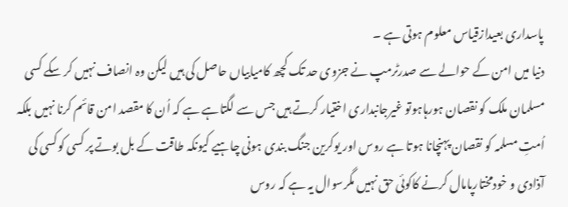پاسداری بعیدازقیاس معلوم ہوتی ہے ۔
دنیا میں امن کے حوالے سے صدرٹرمپ نے جزوی حد تک کچھ کامیابیاں حاصل کی ہیں لیکن وہ انصاف نہیں کر سکے کسی مسلمان ملک کو نقصان ہورہاہوتو غیرجانبداری اختیار کرتے ہیں جس سے لگتاہے ہے کہ اُن کا مقصد امن قائم کرنا نہیں بلکہ اُمتِ مسلمہ کو نقصان پہنچانا ہوتا ہے روس اور یوکرین جنگ بندی ہونی چاہیے کیونکہ طاقت کے بل بوتے پر کسی کوکسی کی آذادی و خودمختارپامال کرنے کاکوئی حق نہیں مگرسوال یہ ہے کہ روس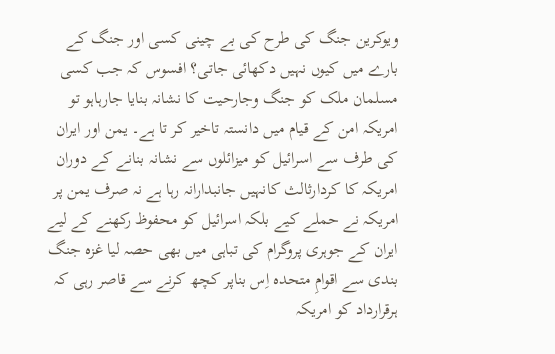ویوکرین جنگ کی طرح کی بے چینی کسی اور جنگ کے بارے میں کیوں نہیں دکھائی جاتی؟ افسوس کہ جب کسی مسلمان ملک کو جنگ وجارحیت کا نشانہ بنایا جارہاہو تو امریکہ امن کے قیام میں دانستہ تاخیر کر تا ہے۔ یمن اور ایران کی طرف سے اسرائیل کو میزائلوں سے نشانہ بنانے کے دوران امریکہ کا کردارثالث کانہیں جانبدارانہ رہا ہے نہ صرف یمن پر امریکہ نے حملے کیے بلکہ اسرائیل کو محفوظ رکھنے کے لیے ایران کے جوہری پروگرام کی تباہی میں بھی حصہ لیا غزہ جنگ بندی سے اقوامِ متحدہ اِس بناپر کچھ کرنے سے قاصر رہی کہ ہرقرارداد کو امریکہ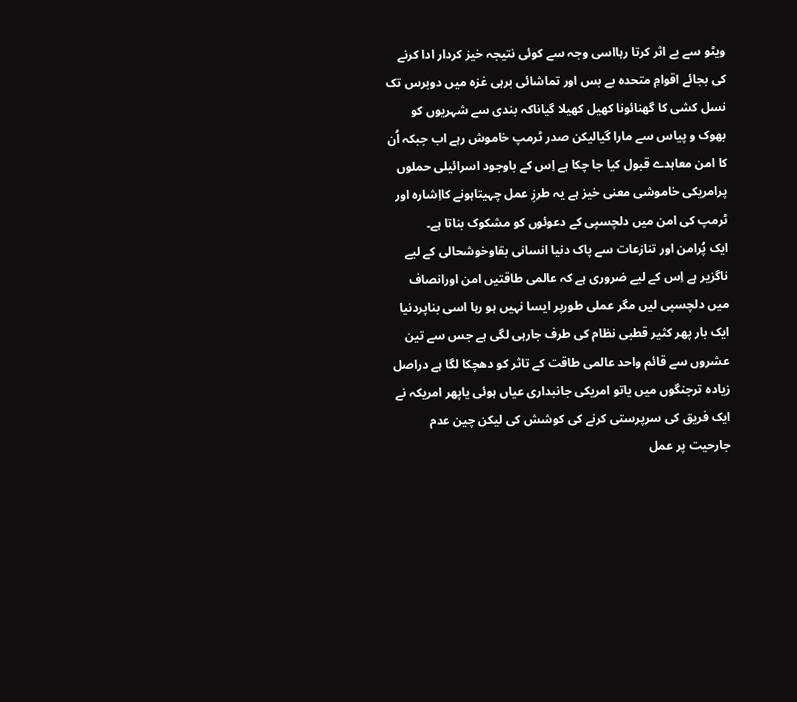ویٹو سے بے اثر کرتا رہااسی وجہ سے کوئی نتیجہ خیز کردار ادا کرنے کی بجائے اقوامِ متحدہ بے بس اور تماشائی برہی غزہ میں دوبرس تک نسل کشی کا گھنائونا کھیل کھیلا گیاناکہ بندی سے شہریوں کو بھوک و پیاس سے مارا گیالیکن صدر ٹرمپ خاموش رہے اب جبکہ اُن کا امن معاہدے قبول کیا جا چکا ہے اِس کے باوجود اسرائیلی حملوں پرامریکی خاموشی معنی خیز ہے یہ طرزِ عمل چہیتاہونے کااِشارہ اور ٹرمپ کی امن میں دلچسپی کے دعوئوں کو مشکوک بناتا ہے۔
ایک پُرامن اور تنازعات سے پاک دنیا انسانی بقاوخوشحالی کے لیے ناگزیر ہے اِس کے لیے ضروری ہے کہ عالمی طاقتیں امن اورانصاف میں دلچسپی لیں مگر عملی طورپر ایسا نہیں ہو رہا اسی بناپردنیا ایک بار پھر کثیر قطبی نظام کی طرف جارہی لگی ہے جس سے تین عشروں سے قائم واحد عالمی طاقت کے تاثر کو دھچکا لگا ہے دراصل زیادہ ترجنگوں میں یاتو امریکی جانبداری عیاں ہوئی یاپھر امریکہ نے ایک فریق کی سرپرستی کرنے کی کوشش کی لیکن چین عدم جارحیت پر عمل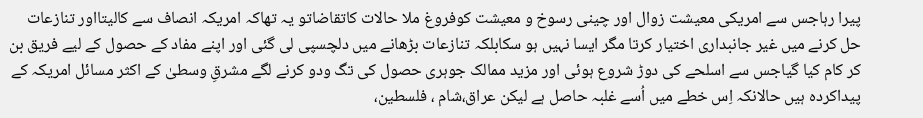پیرا رہاجس سے امریکی معیشت زوال اور چینی رسوخ و معیشت کوفروغ ملا حالات کاتقاضاتو یہ تھاکہ امریکہ انصاف سے کالیتااور تنازعات حل کرنے میں غیر جانبداری اختیار کرتا مگر ایسا نہیں ہو سکابلکہ تنازعات بڑھانے میں دلچسپی لی گئی اور اپنے مفاد کے حصول کے لیے فریق بن کر کام کیا گیاجس سے اسلحے کی دوڑ شروع ہوئی اور مزید ممالک جوہری حصول کی تگ ودو کرنے لگے مشرقِ وسطیٰ کے اکثر مسائل امریکہ کے پیداکردہ ہیں حالانکہ اِس خطے میں اُسے غلبہ حاصل ہے لیکن عراق،شام ، فلسطین،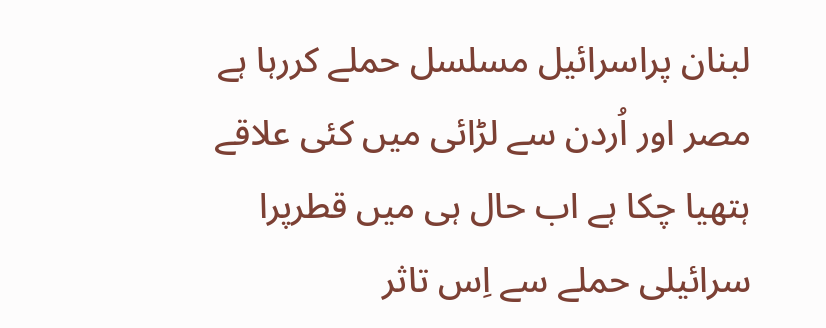لبنان پراسرائیل مسلسل حملے کررہا ہے مصر اور اُردن سے لڑائی میں کئی علاقے ہتھیا چکا ہے اب حال ہی میں قطرپرا سرائیلی حملے سے اِس تاثر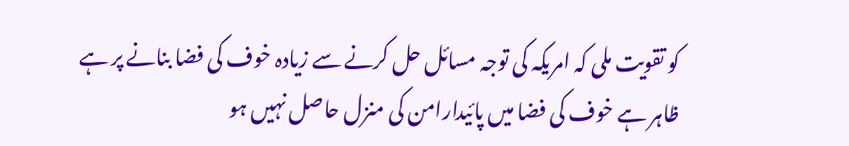کو تقویت ملی کہ امریکہ کی توجہ مسائل حل کرنے سے زیادہ خوف کی فضا بنانے پر ہے ظاہر ہے خوف کی فضا میں پائیدارامن کی منزل حاصل نہیں ہو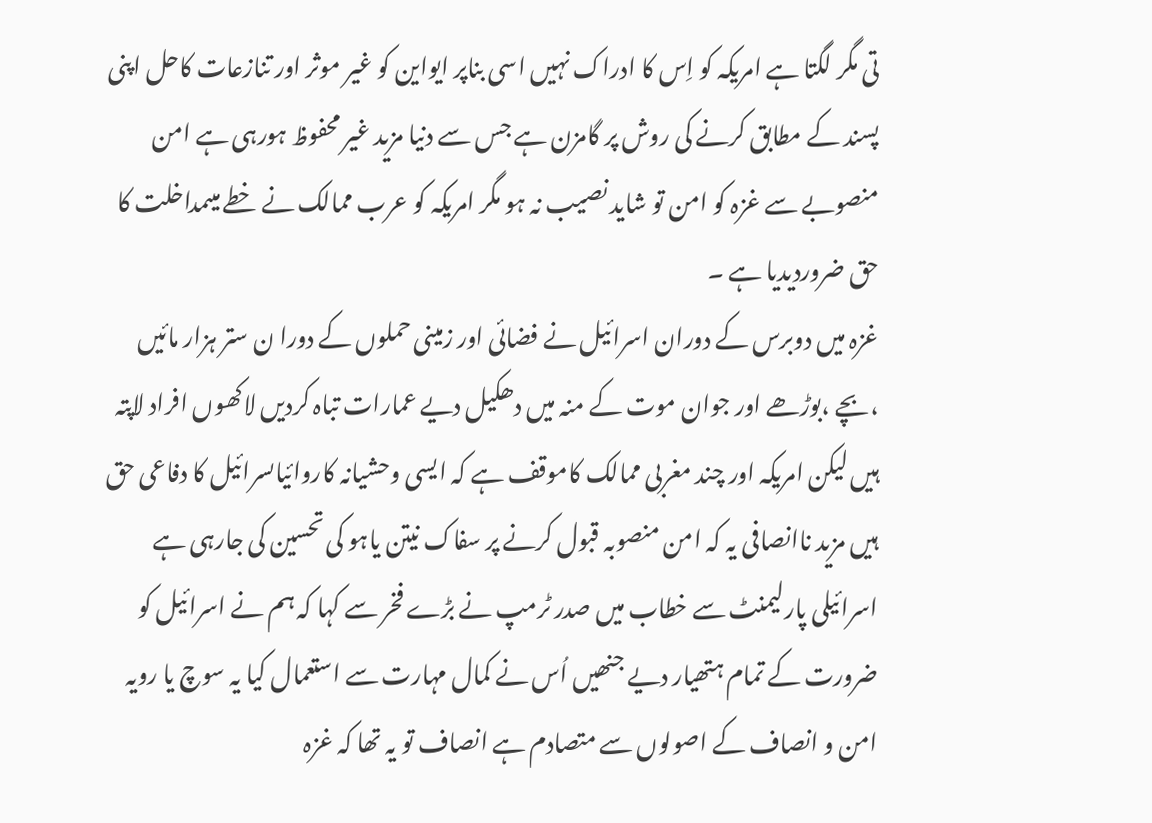تی مگر لگتا ہے امریکہ کو اِس کا ادراک نہیں اسی بناپر ایواین کو غیر موثر اور تنازعات کاحل اپنی پسند کے مطابق کرنے کی روش پر گامزن ہے جس سے دنیا مزید غیر محفوظ ہورہی ہے امن منصوبے سے غزہ کو امن تو شاید نصیب نہ ہو مگر امریکہ کو عرب ممالک نے خطے میںمداخلت کا حق ضروردیدیا ہے ۔
غزہ میں دوبرس کے دوران اسرائیل نے فضائی اور زمینی حملوں کے دورا ن ستر ہزار مائیں ،بچے ،بوڑھے اور جوان موت کے منہ میں دھکیل دیے عمارات تباہ کردیں لاکھوں افراد لاپتہ ہیں لیکن امریکہ اور چند مغربی ممالک کاموقف ہے کہ ایسی وحشیانہ کاروائیاںسرائیل کا دفاعی حق ہیں مزید ناانصافی یہ کہ امن منصوبہ قبول کرنے پر سفاک نیتن یاہو کی تحسین کی جارہی ہے اسرائیلی پارلیمنٹ سے خطاب میں صدر ٹرمپ نے بڑے فخر سے کہا کہ ہم نے اسرائیل کو ضرورت کے تمام ہتھیار دیے جنھیں اُس نے کمال مہارت سے استعمال کیا یہ سوچ یا رویہ امن و انصاف کے اصولوں سے متصادم ہے انصاف تو یہ تھا کہ غزہ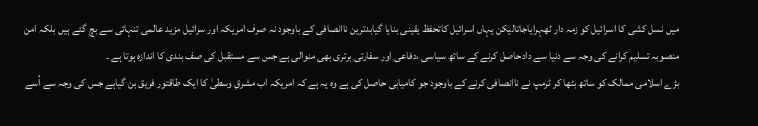میں نسل کشی کا اسرائیل کو زمہ دار ٹھہرایاجاتالیکن یہاں اسرائیل کاتحفظ یقینی بنایا گیابدترین ناانصافی کے باوجود نہ صرف امریکہ اور سرائیل مزید عالمی تنہائی سے بچ گئے ہیں بلکہ امن منصوبہ تسلیم کرانے کی وجہ سے دنیا سے دادحاصل کرنے کے ساتھ سیاسی ،دفاعی اور سفارتی برتری بھی منوالی ہے جس سے مستقبل کی صف بندی کا اندازہ ہوتا ہے ۔
بڑے اسلامی ممالک کو ساتھ بٹھا کر ٹرمپ نے ناانصافی کرنے کے باوجود جو کامیابی حاصل کی ہے وہ یہ ہے کہ امریکہ اب مشرقِ وسطیٰ کا ایک طاقتور فریق بن گیاہے جس کی وجہ سے اُسے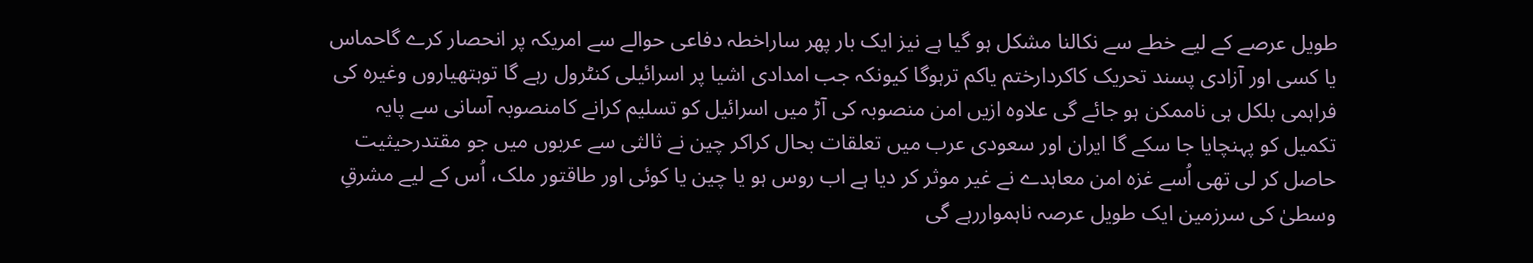طویل عرصے کے لیے خطے سے نکالنا مشکل ہو گیا ہے نیز ایک بار پھر ساراخطہ دفاعی حوالے سے امریکہ پر انحصار کرے گاحماس یا کسی اور آزادی پسند تحریک کاکردارختم یاکم ترہوگا کیونکہ جب امدادی اشیا پر اسرائیلی کنٹرول رہے گا توہتھیاروں وغیرہ کی فراہمی بلکل ہی ناممکن ہو جائے گی علاوہ ازیں امن منصوبہ کی آڑ میں اسرائیل کو تسلیم کرانے کامنصوبہ آسانی سے پایہ تکمیل کو پہنچایا جا سکے گا ایران اور سعودی عرب میں تعلقات بحال کراکر چین نے ثالثی سے عربوں میں جو مقتدرحیثیت حاصل کر لی تھی اُسے غزہ امن معاہدے نے غیر موثر کر دیا ہے اب روس ہو یا چین یا کوئی اور طاقتور ملک، اُس کے لیے مشرقِ وسطیٰ کی سرزمین ایک طویل عرصہ ناہمواررہے گی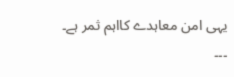یہی امن معاہدے کااہم ثمر ہے۔
۔۔۔